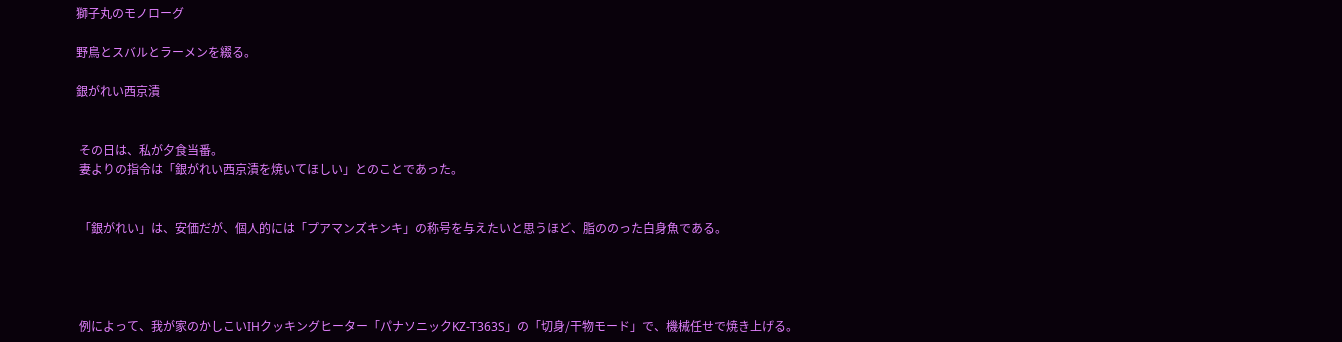獅子丸のモノローグ

野鳥とスバルとラーメンを綴る。

銀がれい西京漬


 その日は、私が夕食当番。
 妻よりの指令は「銀がれい西京漬を焼いてほしい」とのことであった。


 「銀がれい」は、安価だが、個人的には「プアマンズキンキ」の称号を与えたいと思うほど、脂ののった白身魚である。




 例によって、我が家のかしこいIHクッキングヒーター「パナソニックKZ-T363S」の「切身/干物モード」で、機械任せで焼き上げる。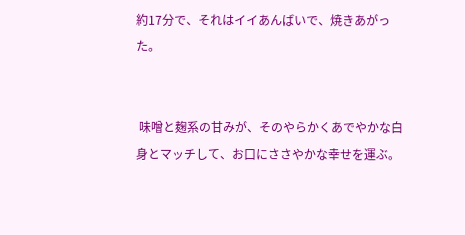約17分で、それはイイあんばいで、焼きあがった。


 味噌と麹系の甘みが、そのやらかくあでやかな白身とマッチして、お口にささやかな幸せを運ぶ。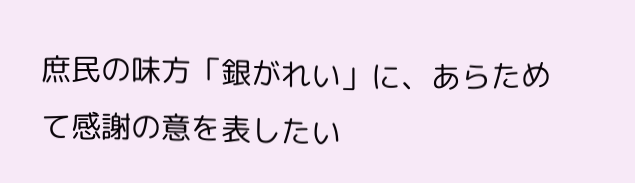庶民の味方「銀がれい」に、あらためて感謝の意を表したい